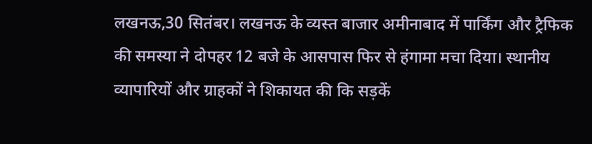लखनऊ,30 सितंबर। लखनऊ के व्यस्त बाजार अमीनाबाद में पार्किंग और ट्रैफिक की समस्या ने दोपहर 12 बजे के आसपास फिर से हंगामा मचा दिया। स्थानीय व्यापारियों और ग्राहकों ने शिकायत की कि सड़कें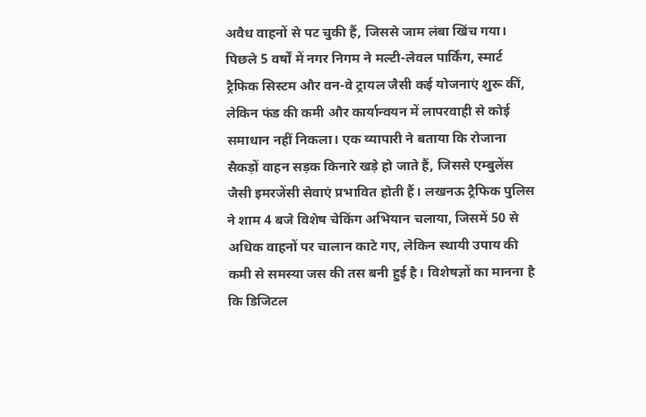अवैध वाहनों से पट चुकी हैं, जिससे जाम लंबा खिंच गया। पिछले 5 वर्षों में नगर निगम ने मल्टी-लेवल पार्किंग, स्मार्ट ट्रैफिक सिस्टम और वन-वे ट्रायल जैसी कई योजनाएं शुरू कीं, लेकिन फंड की कमी और कार्यान्वयन में लापरवाही से कोई समाधान नहीं निकला। एक व्यापारी ने बताया कि रोजाना सैकड़ों वाहन सड़क किनारे खड़े हो जाते हैं, जिससे एम्बुलेंस जैसी इमरजेंसी सेवाएं प्रभावित होती हैं। लखनऊ ट्रैफिक पुलिस ने शाम 4 बजे विशेष चेकिंग अभियान चलाया, जिसमें 50 से अधिक वाहनों पर चालान काटे गए, लेकिन स्थायी उपाय की कमी से समस्या जस की तस बनी हुई है। विशेषज्ञों का मानना है कि डिजिटल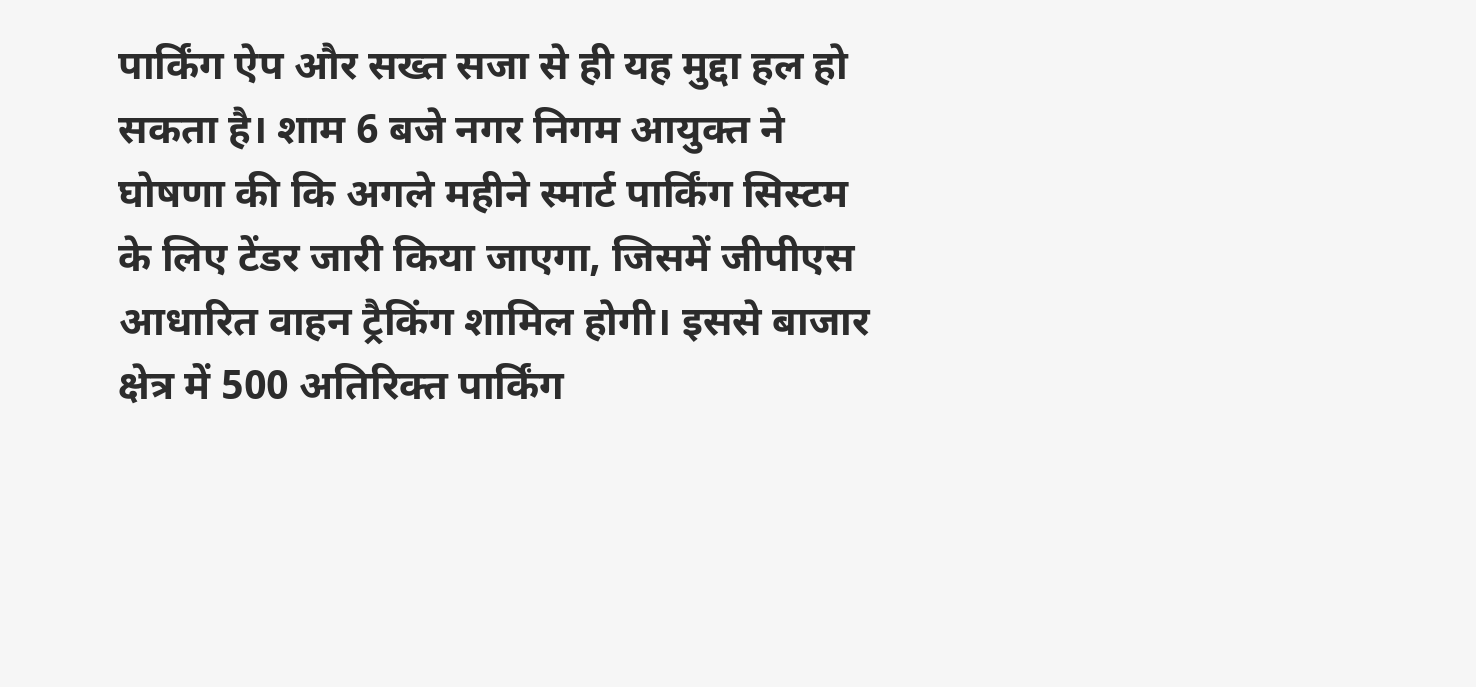पार्किंग ऐप और सख्त सजा से ही यह मुद्दा हल हो सकता है। शाम 6 बजे नगर निगम आयुक्त ने घोषणा की कि अगले महीने स्मार्ट पार्किंग सिस्टम के लिए टेंडर जारी किया जाएगा, जिसमें जीपीएस आधारित वाहन ट्रैकिंग शामिल होगी। इससे बाजार क्षेत्र में 500 अतिरिक्त पार्किंग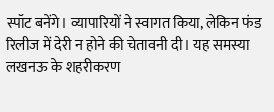स्पॉट बनेंगे। व्यापारियों ने स्वागत किया, लेकिन फंड रिलीज में देरी न होने की चेतावनी दी। यह समस्या लखनऊ के शहरीकरण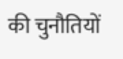की चुनौतियों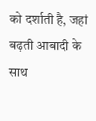को दर्शाती है, जहां बढ़ती आबादी के साथ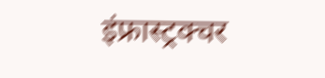इंफ्रास्ट्रक्चर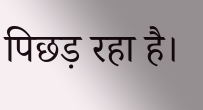पिछड़ रहा है।